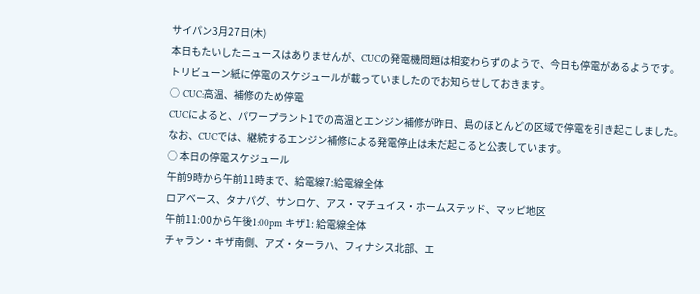サイパン3月27日(木)
本日もたいしたニュースはありませんが、CUCの発電機問題は相変わらずのようで、今日も停電があるようです。
トリビューン紙に停電のスケジュールが載っていましたのでお知らせしておきます。
○ CUC:高温、補修のため停電
CUCによると、パワープラント1での高温とエンジン補修が昨日、島のほとんどの区域で停電を引き起こしました。
なお、CUCでは、継続するエンジン補修による発電停止は未だ起こると公表しています。
○ 本日の停電スケジュール
午前9時から午前11時まで、給電線7:給電線全体
ロアベース、タナパグ、サンロケ、アス・マチュイス・ホームステッド、マッピ地区
午前11:00から午後1:00pm キザ1: 給電線全体
チャラン・キザ南側、アズ・ターラハ、フィナシス北部、エ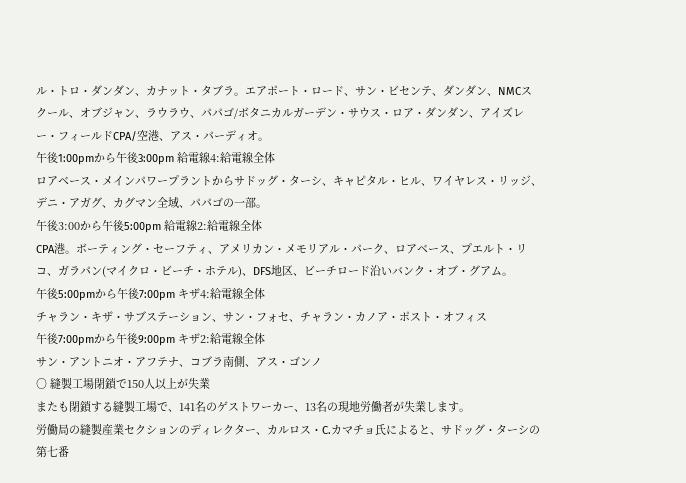ル・トロ・ダンダン、カナット・タブラ。エアポート・ロード、サン・ビセンテ、ダンダン、NMCスクール、オブジャン、ラウラウ、パパゴ/ボタニカルガーデン・サウス・ロア・ダンダン、アイズレー・フィールドCPA/空港、アス・パーディオ。
午後1:00pmから午後3:00pm 給電線4:給電線全体
ロアベース・メインパワープラントからサドッグ・ターシ、キャピタル・ヒル、ワイヤレス・リッジ、デニ・アガグ、カグマン全域、パパゴの一部。
午後3:00から午後5:00pm 給電線2:給電線全体
CPA港。ボーティング・セーフティ、アメリカン・メモリアル・パーク、ロアベース、プエルト・リコ、ガラパン(マイクロ・ビーチ・ホテル)、DFS地区、ビーチロード沿いバンク・オブ・グアム。
午後5:00pmから午後7:00pm キザ4:給電線全体
チャラン・キザ・サブステーション、サン・フォセ、チャラン・カノア・ポスト・オフィス
午後7:00pmから午後9:00pm キザ2:給電線全体
サン・アントニオ・アフテナ、コブラ南側、アス・ゴンノ
○ 縫製工場閉鎖で150人以上が失業
またも閉鎖する縫製工場で、141名のゲストワーカー、13名の現地労働者が失業します。
労働局の縫製産業セクションのディレクター、カルロス・C.カマチョ氏によると、サドッグ・ターシの第七番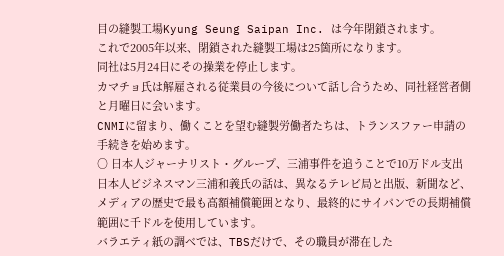目の縫製工場Kyung Seung Saipan Inc. は今年閉鎖されます。
これで2005年以来、閉鎖された縫製工場は25箇所になります。
同社は5月24日にその操業を停止します。
カマチョ氏は解雇される従業員の今後について話し合うため、同社経営者側と月曜日に会います。
CNMIに留まり、働くことを望む縫製労働者たちは、トランスファー申請の手続きを始めます。
○ 日本人ジャーナリスト・グループ、三浦事件を追うことで10万ドル支出
日本人ビジネスマン三浦和義氏の話は、異なるテレビ局と出版、新聞など、メディアの歴史で最も高額補償範囲となり、最終的にサイパンでの長期補償範囲に千ドルを使用しています。
バラエティ紙の調べでは、TBSだけで、その職員が滞在した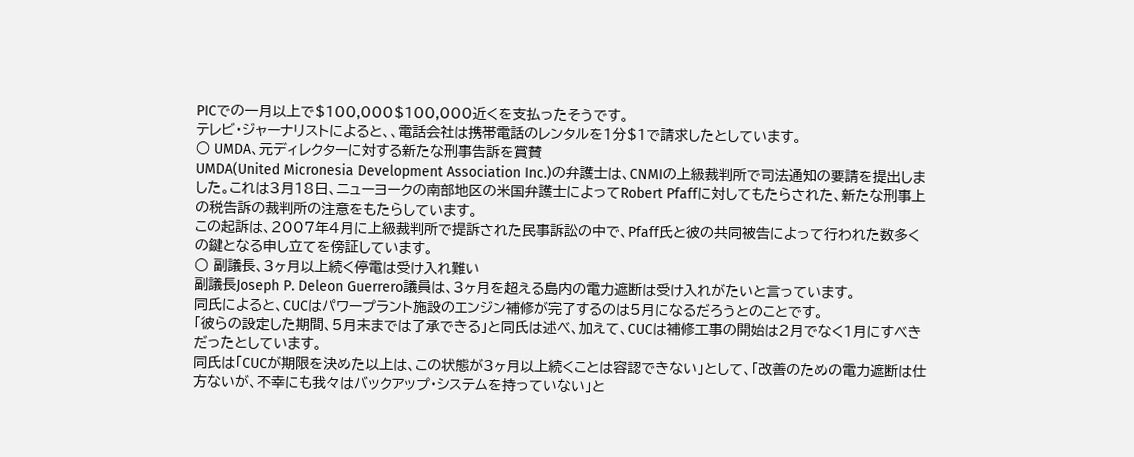PICでの一月以上で$100,000$100,000近くを支払ったそうです。
テレビ・ジャーナリストによると、、電話会社は携帯電話のレンタルを1分$1で請求したとしています。
○ UMDA、元ディレクターに対する新たな刑事告訴を賞賛
UMDA(United Micronesia Development Association Inc.)の弁護士は、CNMIの上級裁判所で司法通知の要請を提出しました。これは3月18日、ニューヨークの南部地区の米国弁護士によってRobert Pfaffに対してもたらされた、新たな刑事上の税告訴の裁判所の注意をもたらしています。
この起訴は、2007年4月に上級裁判所で提訴された民事訴訟の中で、Pfaff氏と彼の共同被告によって行われた数多くの鍵となる申し立てを傍証しています。
○ 副議長、3ヶ月以上続く停電は受け入れ難い
副議長Joseph P. Deleon Guerrero議員は、3ヶ月を超える島内の電力遮断は受け入れがたいと言っています。
同氏によると、CUCはパワープラント施設のエンジン補修が完了するのは5月になるだろうとのことです。
「彼らの設定した期間、5月末までは了承できる」と同氏は述べ、加えて、CUCは補修工事の開始は2月でなく1月にすべきだったとしています。
同氏は「CUCが期限を決めた以上は、この状態が3ヶ月以上続くことは容認できない」として、「改善のための電力遮断は仕方ないが、不幸にも我々はバックアップ・システムを持っていない」と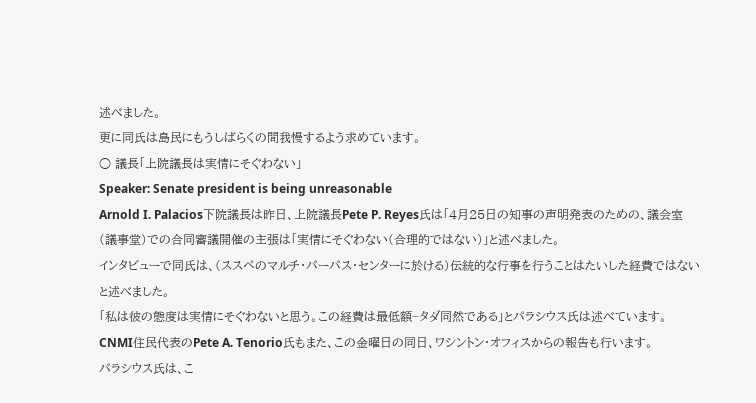述べました。
更に同氏は島民にもうしばらくの間我慢するよう求めています。
○ 議長「上院議長は実情にそぐわない」
Speaker: Senate president is being unreasonable
Arnold I. Palacios下院議長は昨日、上院議長Pete P. Reyes氏は「4月25日の知事の声明発表のための、議会室(議事堂)での合同審議開催の主張は「実情にそぐわない(合理的ではない)」と述べました。
インタビューで同氏は、(ススペのマルチ・パーパス・センターに於ける)伝統的な行事を行うことはたいした経費ではないと述べました。
「私は彼の態度は実情にそぐわないと思う。この経費は最低額−タダ同然である」とパラシウス氏は述べています。
CNMI住民代表のPete A. Tenorio氏もまた、この金曜日の同日、ワシントン・オフィスからの報告も行います。
パラシウス氏は、こ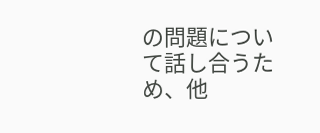の問題について話し合うため、他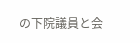の下院議員と会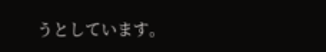うとしています。